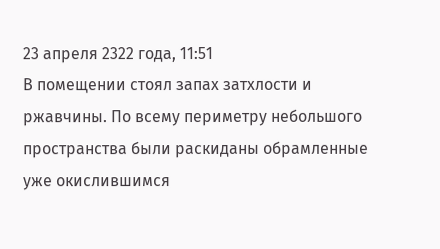23 апреля 2322 года, 11:51
В помещении стоял запах затхлости и ржавчины. По всему периметру небольшого пространства были раскиданы обрамленные уже окислившимся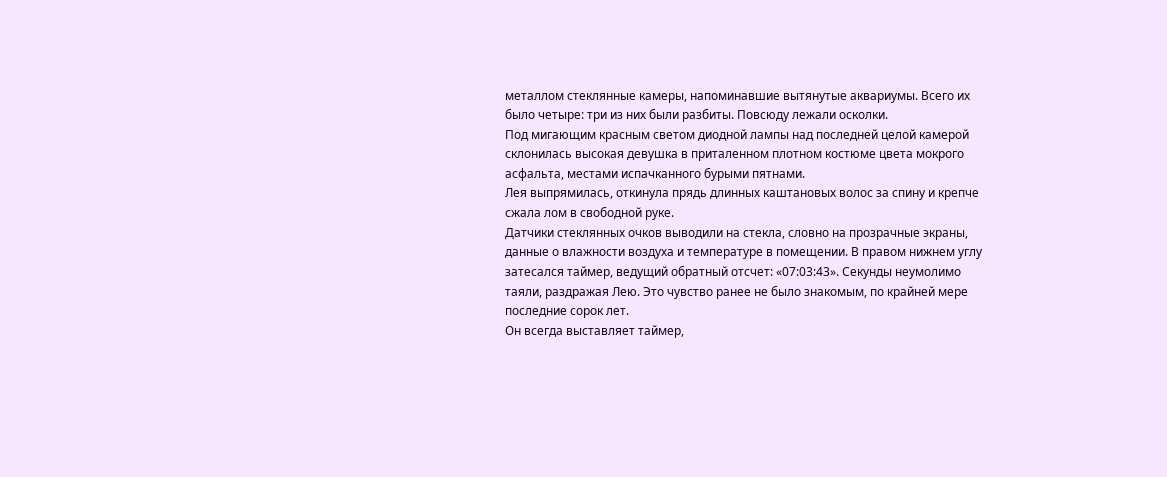металлом стеклянные камеры, напоминавшие вытянутые аквариумы. Всего их было четыре: три из них были разбиты. Повсюду лежали осколки.
Под мигающим красным светом диодной лампы над последней целой камерой склонилась высокая девушка в приталенном плотном костюме цвета мокрого асфальта, местами испачканного бурыми пятнами.
Лея выпрямилась, откинула прядь длинных каштановых волос за спину и крепче сжала лом в свободной руке.
Датчики стеклянных очков выводили на стекла, словно на прозрачные экраны, данные о влажности воздуха и температуре в помещении. В правом нижнем углу затесался таймер, ведущий обратный отсчет: «07:03:43». Секунды неумолимо таяли, раздражая Лею. Это чувство ранее не было знакомым, по крайней мере последние сорок лет.
Он всегда выставляет таймер,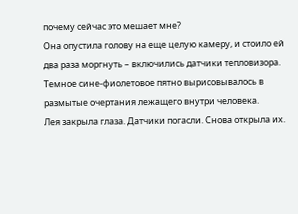почему сейчас это мешает мне?
Она опустила голову на еще целую камеру, и стоило ей два раза моргнуть – включились датчики тепловизора. Темное сине‑фиолетовое пятно вырисовывалось в размытые очертания лежащего внутри человека.
Лея закрыла глаза. Датчики погасли. Снова открыла их.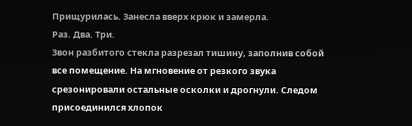Прищурилась. Занесла вверх крюк и замерла.
Раз. Два. Три.
Звон разбитого стекла разрезал тишину, заполнив собой все помещение. На мгновение от резкого звука срезонировали остальные осколки и дрогнули. Следом присоединился хлопок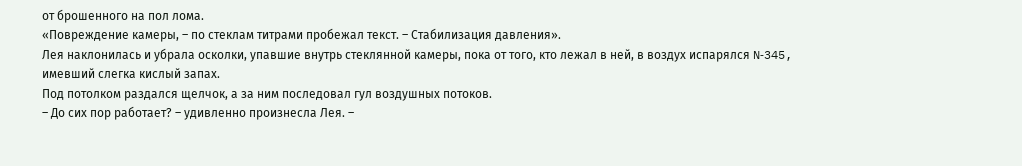от брошенного на пол лома.
«Повреждение камеры, – по стеклам титрами пробежал текст. – Стабилизация давления».
Лея наклонилась и убрала осколки, упавшие внутрь стеклянной камеры, пока от того, кто лежал в ней, в воздух испарялся N‑345, имевший слегка кислый запах.
Под потолком раздался щелчок, а за ним последовал гул воздушных потоков.
– До сих пор работает? – удивленно произнесла Лея. –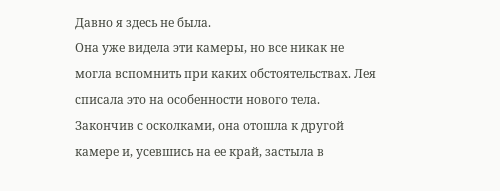Давно я здесь не была.
Она уже видела эти камеры, но все никак не могла вспомнить при каких обстоятельствах. Лея списала это на особенности нового тела.
Закончив с осколками, она отошла к другой камере и, усевшись на ее край, застыла в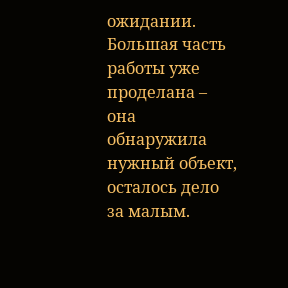ожидании. Большая часть работы уже проделана – она обнаружила нужный объект, осталось дело за малым.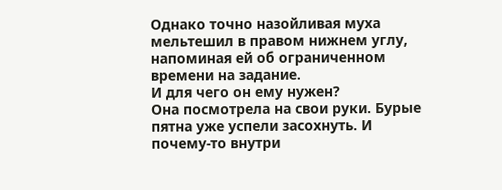Однако точно назойливая муха мельтешил в правом нижнем углу, напоминая ей об ограниченном времени на задание.
И для чего он ему нужен?
Она посмотрела на свои руки. Бурые пятна уже успели засохнуть. И почему‑то внутри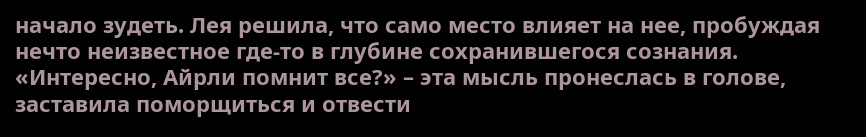начало зудеть. Лея решила, что само место влияет на нее, пробуждая нечто неизвестное где‑то в глубине сохранившегося сознания.
«Интересно, Айрли помнит все?» – эта мысль пронеслась в голове, заставила поморщиться и отвести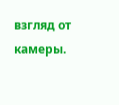взгляд от камеры.